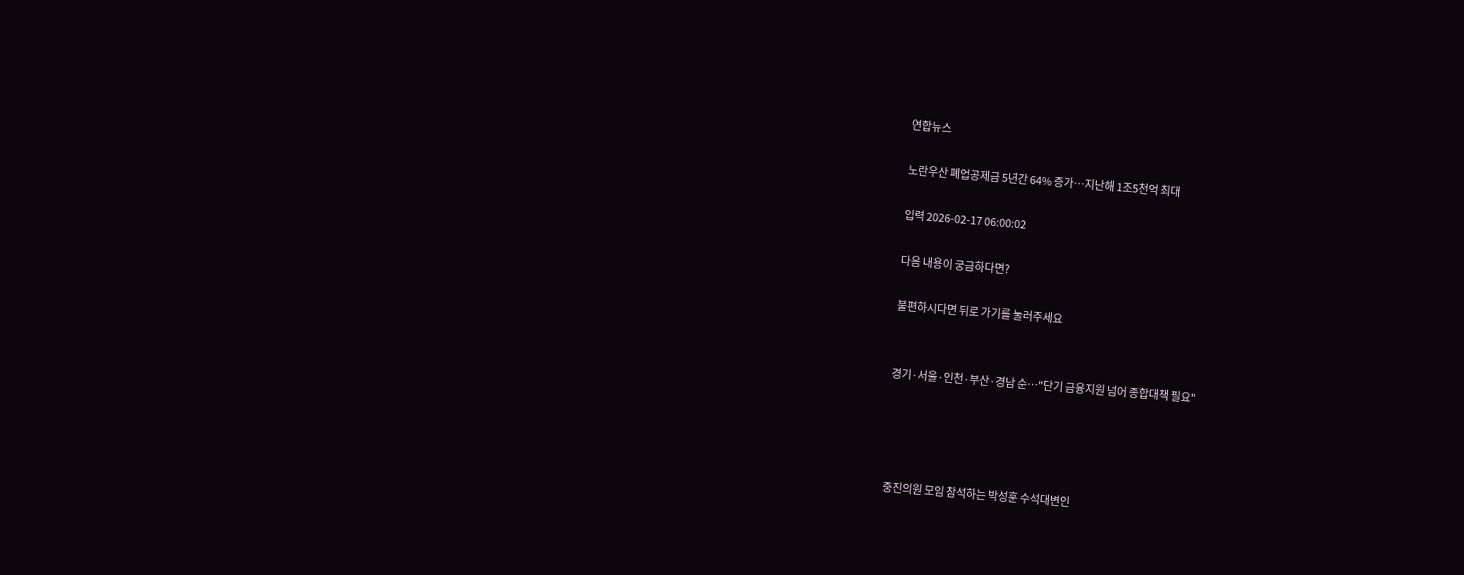연합뉴스

노란우산 폐업공제금 5년간 64% 증가…지난해 1조5천억 최대

입력 2026-02-17 06:00:02

다음 내용이 궁금하다면?

불편하시다면 뒤로 가기를 눌러주세요


경기·서울·인천·부산·경남 순…"단기 금융지원 넘어 종합대책 필요"




중진의원 모임 참석하는 박성훈 수석대변인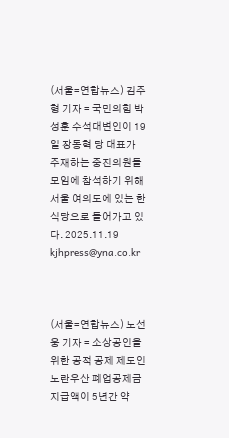(서울=연합뉴스) 김주형 기자 = 국민의힘 박성훈 수석대변인이 19일 장동혁 당 대표가 주재하는 중진의원들 모임에 참석하기 위해 서울 여의도에 있는 한 식당으로 들어가고 있다. 2025.11.19 kjhpress@yna.co.kr



(서울=연합뉴스) 노선웅 기자 = 소상공인을 위한 공적 공제 제도인 노란우산 폐업공제금 지급액이 5년간 약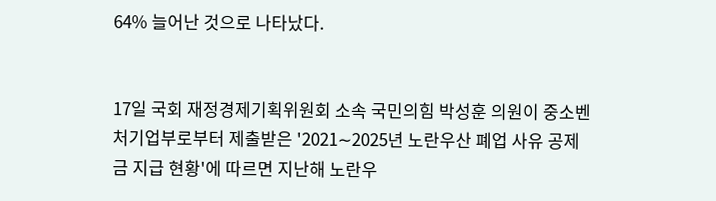64% 늘어난 것으로 나타났다.


17일 국회 재정경제기획위원회 소속 국민의힘 박성훈 의원이 중소벤처기업부로부터 제출받은 '2021∼2025년 노란우산 폐업 사유 공제금 지급 현황'에 따르면 지난해 노란우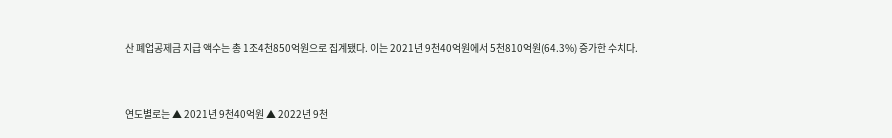산 폐업공제금 지급 액수는 총 1조4천850억원으로 집계됐다. 이는 2021년 9천40억원에서 5천810억원(64.3%) 증가한 수치다.


연도별로는 ▲ 2021년 9천40억원 ▲ 2022년 9천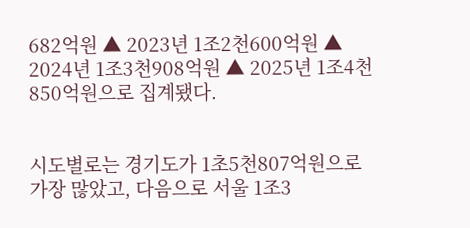682억원 ▲ 2023년 1조2천600억원 ▲ 2024년 1조3천908억원 ▲ 2025년 1조4천850억원으로 집계됐다.


시도별로는 경기도가 1초5천807억원으로 가장 많았고, 다음으로 서울 1조3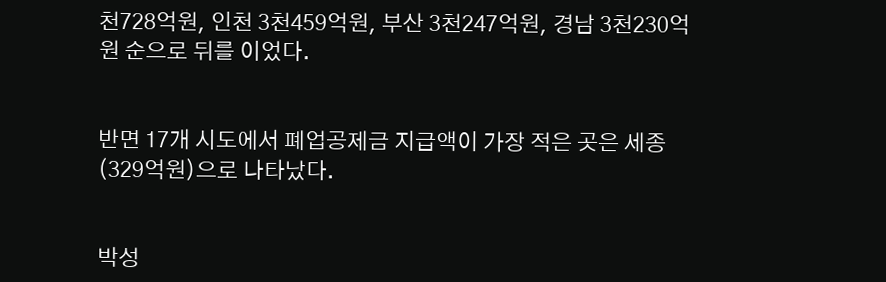천728억원, 인천 3천459억원, 부산 3천247억원, 경남 3천230억원 순으로 뒤를 이었다.


반면 17개 시도에서 폐업공제금 지급액이 가장 적은 곳은 세종(329억원)으로 나타났다.


박성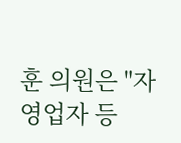훈 의원은 "자영업자 등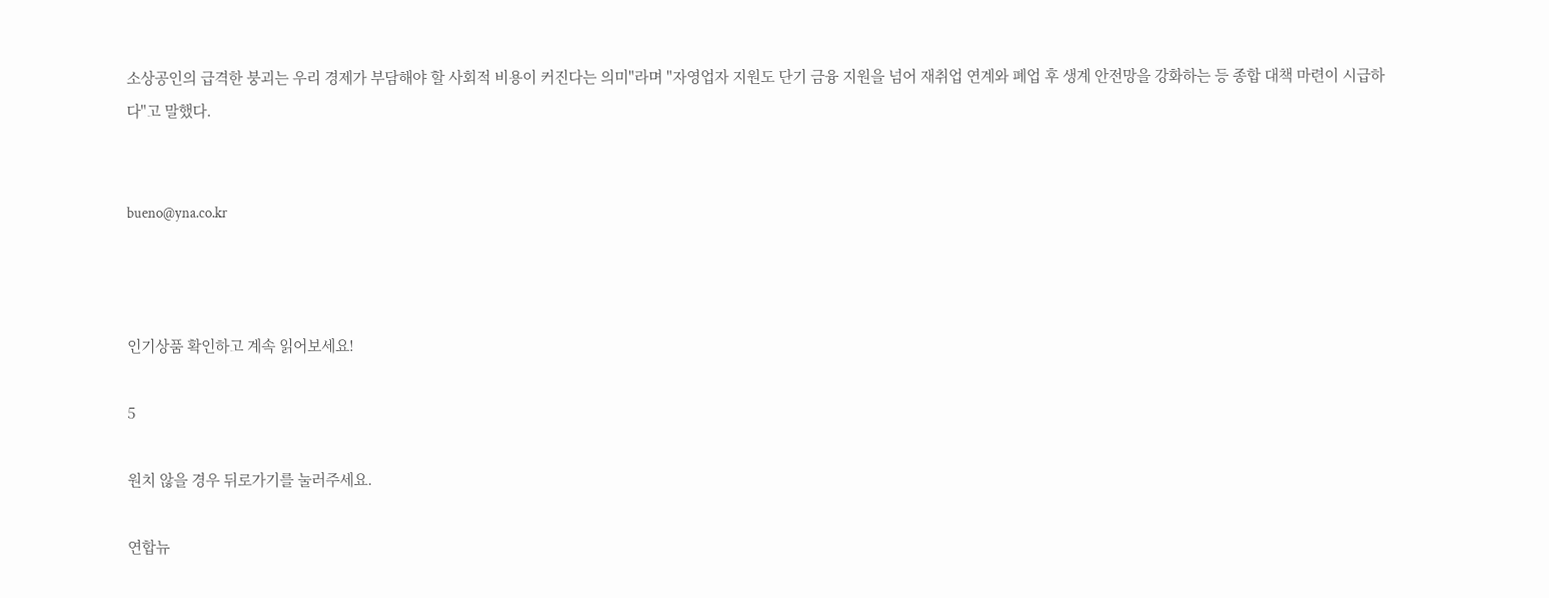소상공인의 급격한 붕괴는 우리 경제가 부담해야 할 사회적 비용이 커진다는 의미"라며 "자영업자 지원도 단기 금융 지원을 넘어 재취업 연계와 폐업 후 생계 안전망을 강화하는 등 종합 대책 마련이 시급하다"고 말했다.


bueno@yna.co.kr



인기상품 확인하고 계속 읽어보세요!

5

원치 않을 경우 뒤로가기를 눌러주세요.

연합뉴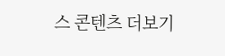스 콘텐츠 더보기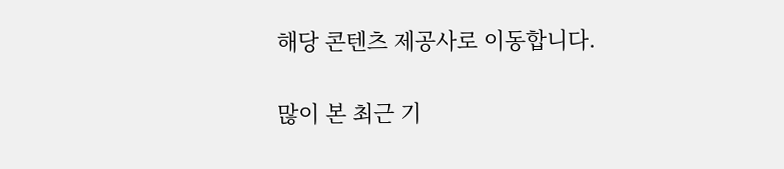해당 콘텐츠 제공사로 이동합니다.

많이 본 최근 기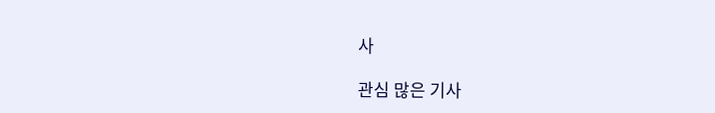사

관심 많은 기사